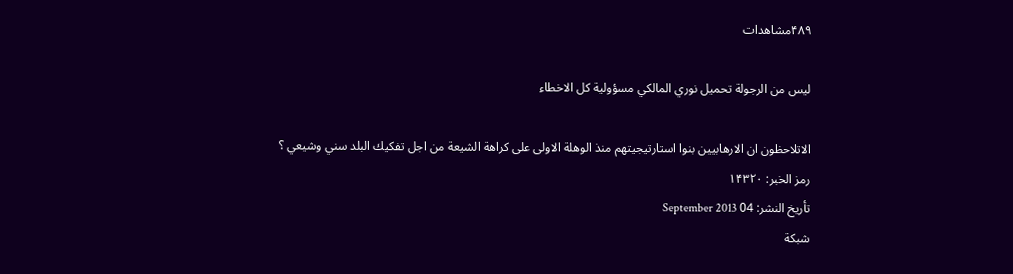۴۸۹مشاهدات

ليس من الرجولة تحميل نوري المالكي مسؤولية كل الاخطاء

الاتلاحظون ان الارهابيين بنوا استارتيجيتهم منذ الوهلة الاولى على كراهة الشيعة من اجل تفكيك البلد سني وشيعي ؟
رمز الخبر: ۱۴۳۲۰
تأريخ النشر: 04 September 2013
شبكة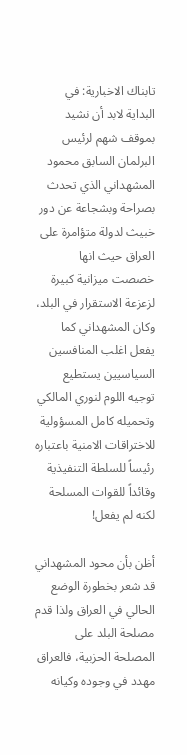تابناك الاخبارية: في البداية لابد أن نشيد بموقف شهم لرئيس البرلمان السابق محمود المشهداني الذي تحدث بصراحة وبشجاعة عن دور خبيث لدولة متؤامرة على العراق حيث انها خصصت ميزانية كبيرة لزعزعة الاستقرار في البلد، وكان المشهداني كما يفعل اغلب المنافسين السياسيين يستطيع توجيه اللوم لنوري المالكي وتحميله كامل المسؤولية للاختراقات الامنية باعتباره رئيساً للسلطة التنفيذية وقائداً للقوات المسلحة لكنه لم يفعل!

أظن بأن محود المشهداني قد شعر بخطورة الوضع الحالي في العراق ولذا قدم مصلحة البلد على المصلحة الحزبية، فالعراق مهدد في وجوده وكيانه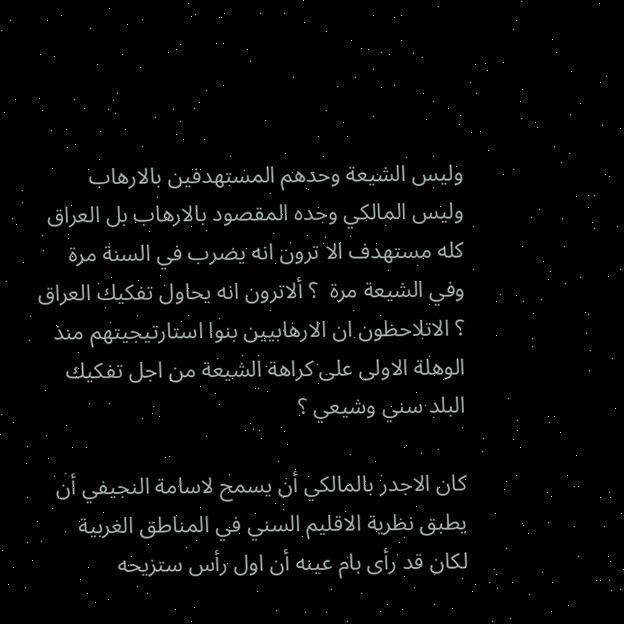وليس الشيعة وحدهم المستهدفين بالارهاب وليس المالكي وحده المقصود بالارهاب بل العراق كله مستهدف الا ترون انه يضرب في السنة مرة وفي الشيعة مرة  ؟ ألاترون انه يحاول تفكيك العراق ؟ الاتلاحظون ان الارهابيين بنوا استارتيجيتهم منذ الوهلة الاولى على كراهة الشيعة من اجل تفكيك البلد سني وشيعي ؟

كان الاجدر بالمالكي أن يسمح لاسامة النجيفي أن يطبق نظرية الاقليم السني في المناطق الغربية لكان قد رأى بام عينه أن اول رأس ستزيحه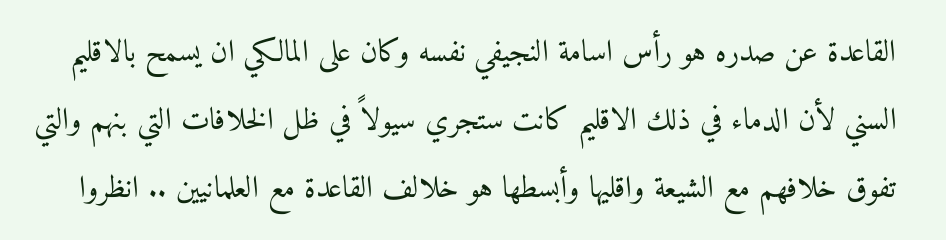القاعدة عن صدره هو رأس اسامة النجيفي نفسه وكان على المالكي ان يسمح بالاقليم السني لأن الدماء في ذلك الاقليم كانت ستجري سيولاً في ظل الخلافات التي بنهم والتي تفوق خلافهم مع الشيعة واقليها وأبسطها هو خلالف القاعدة مع العلمانيين .. انظروا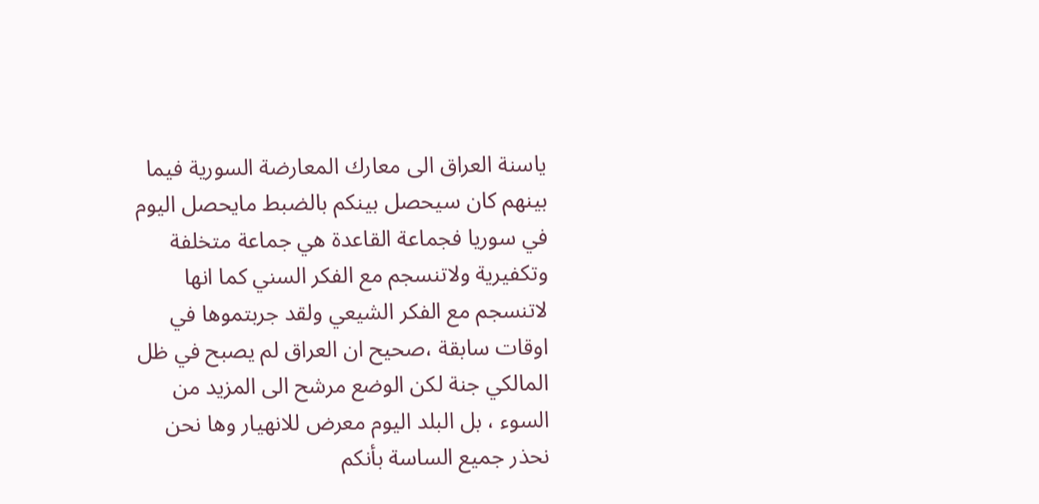ياسنة العراق الى معارك المعارضة السورية فيما بينهم كان سيحصل بينكم بالضبط مايحصل اليوم في سوريا فجماعة القاعدة هي جماعة متخلفة وتكفيرية ولاتنسجم مع الفكر السني كما انها لاتنسجم مع الفكر الشيعي ولقد جربتموها في اوقات سابقة ،صحيح ان العراق لم يصبح في ظل المالكي جنة لكن الوضع مرشح الى المزيد من السوء ، بل البلد اليوم معرض للانهيار وها نحن نحذر جميع الساسة بأنكم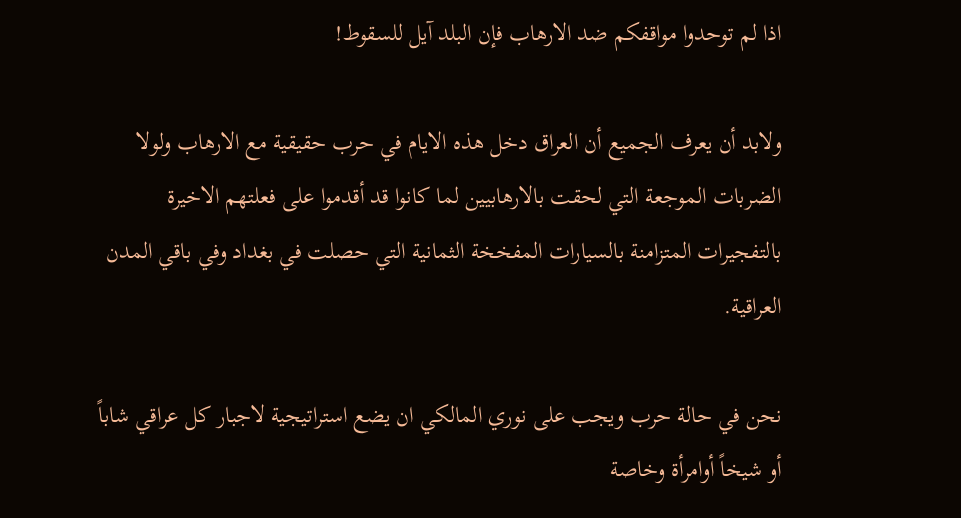اذا لم توحدوا مواقفكم ضد الارهاب فإن البلد آيل للسقوط!

ولابد أن يعرف الجميع أن العراق دخل هذه الايام في حرب حقيقية مع الارهاب ولولا الضربات الموجعة التي لحقت بالارهابيين لما كانوا قد أقدموا على فعلتهم الاخيرة بالتفجيرات المتزامنة بالسيارات المفخخة الثمانية التي حصلت في بغداد وفي باقي المدن العراقية.

نحن في حالة حرب ويجب على نوري المالكي ان يضع استراتيجية لاجبار كل عراقي شاباً أو شيخاً أوامرأة وخاصة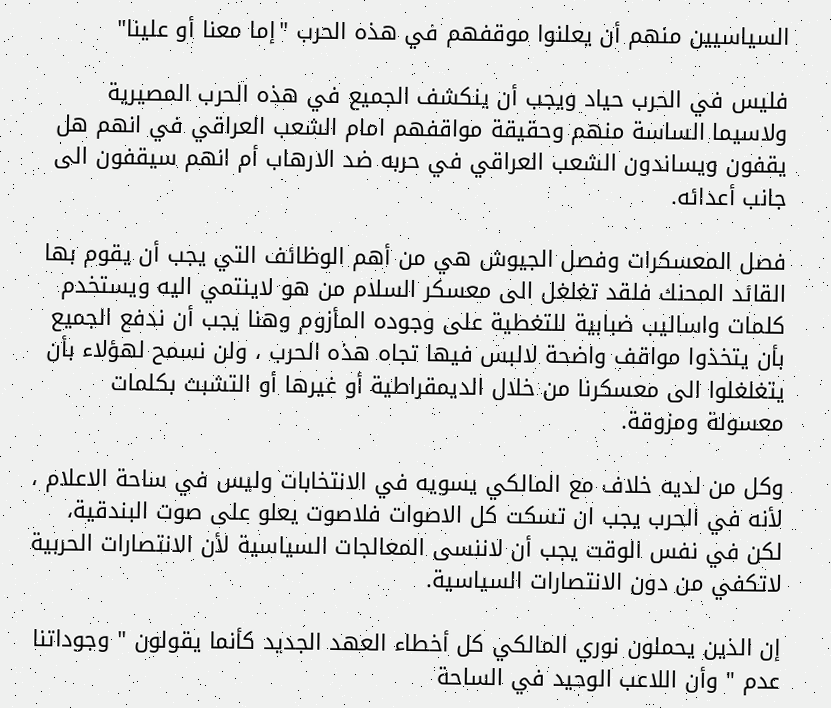السياسيين منهم أن يعلنوا موقفهم في هذه الحرب "إما معنا أو علينا"

فليس في الحرب حياد ويجب أن ينكشف الجميع في هذه الحرب المصيرية ولاسيما الساسة منهم وحقيقة مواقفهم امام الشعب العراقي في انهم هل يقفون ويساندون الشعب العراقي في حربه ضد الارهاب أم انهم سيقفون الى جانب أعدائه.

فصل المعسكرات وفصل الجيوش هي من أهم الوظائف التي يجب أن يقوم بها القائد المحنك فلقد تغلغل الى معسكر السلام من هو لاينتمي اليه ويستخدم كلمات واساليب ضبابية للتغطية على وجوده المأزوم وهنا يجب أن ندفع الجميع بأن يتخذوا مواقف واضحة لالبس فيها تجاه هذه الحرب ، ولن نسمح لهؤلاء بأن يتغلغلوا الى معسكرنا من خلال الديمقراطية أو غيرها أو التشبث بكلمات معسولة ومزوقة.

وكل من لديه خلاف مع المالكي يسويه في الانتخابات وليس في ساحة الاعلام ، لأنه في الحرب يجب ان تسكت كل الاصوات فلاصوت يعلو على صوت البندقية، لكن في نفس الوقت يجب أن لاننسى المعالجات السياسية لأن الانتصارات الحربية لاتكفي من دون الانتصارات السياسية.

إن الذين يحملون نوري المالكي كل أخطاء العهد الجديد كأنما يقولون " وجوداتنا عدم " وأن اللاعب الوحيد في الساحة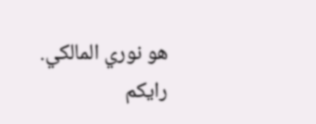هو نوري المالكي.
رایکم